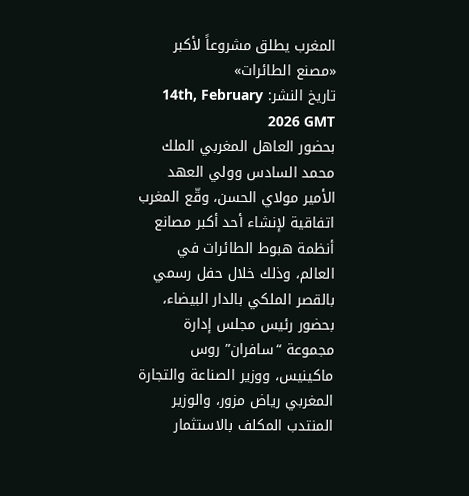المغرب يطلق مشروعاً لأكبر «مصنع الطائرات»
تاريخ النشر: 14th, February 2026 GMT
بحضور العاهل المغربي الملك محمد السادس وولي العهد الأمير مولاي الحسن، وقّع المغرب اتفاقية لإنشاء أحد أكبر مصانع أنظمة هبوط الطائرات في العالم، وذلك خلال حفل رسمي بالقصر الملكي بالدار البيضاء، بحضور رئيس مجلس إدارة مجموعة “سافران” روس ماكينيس، ووزير الصناعة والتجارة المغربي رياض مزور، والوزير المنتدب المكلف بالاستثمار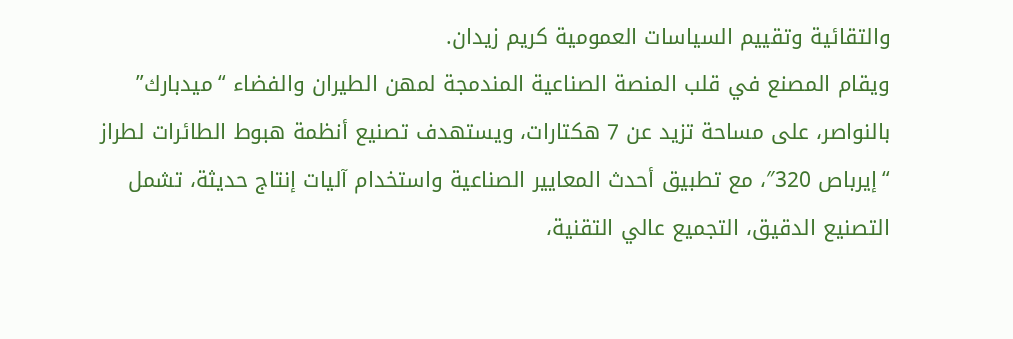والتقائية وتقييم السياسات العمومية كريم زيدان.
ويقام المصنع في قلب المنصة الصناعية المندمجة لمهن الطيران والفضاء “ميدبارك” بالنواصر، على مساحة تزيد عن 7 هكتارات، ويستهدف تصنيع أنظمة هبوط الطائرات لطراز “إيرباص 320″، مع تطبيق أحدث المعايير الصناعية واستخدام آليات إنتاج حديثة، تشمل التصنيع الدقيق، التجميع عالي التقنية،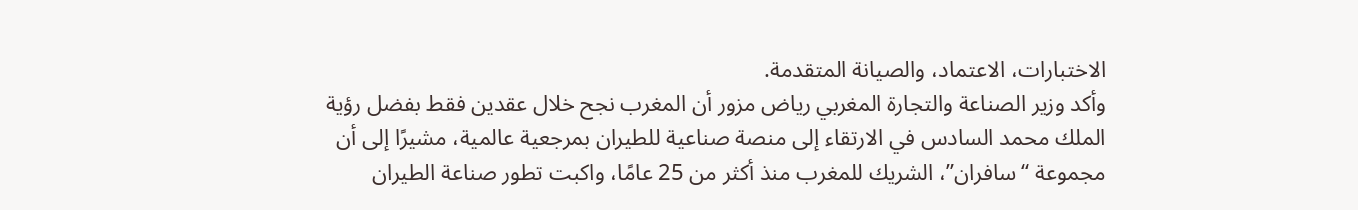الاختبارات، الاعتماد، والصيانة المتقدمة.
وأكد وزير الصناعة والتجارة المغربي رياض مزور أن المغرب نجح خلال عقدين فقط بفضل رؤية الملك محمد السادس في الارتقاء إلى منصة صناعية للطيران بمرجعية عالمية، مشيرًا إلى أن مجموعة “سافران”، الشريك للمغرب منذ أكثر من 25 عامًا، واكبت تطور صناعة الطيران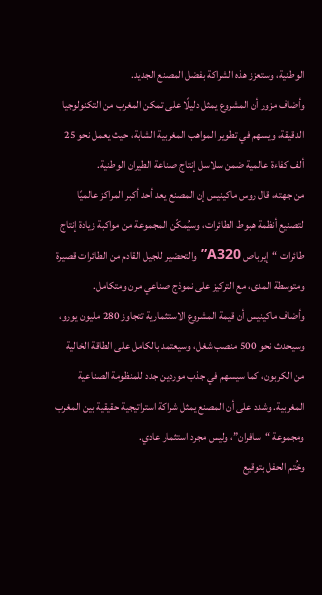الوطنية، وستعزز هذه الشراكة بفضل المصنع الجديد.
وأضاف مزور أن المشروع يمثل دليلًا على تمكن المغرب من التكنولوجيا الدقيقة، ويسهم في تطوير المواهب المغربية الشابة، حيث يعمل نحو 25 ألف كفاءة عالمية ضمن سلاسل إنتاج صناعة الطيران الوطنية.
من جهته، قال روس ماكينيس إن المصنع يعد أحد أكبر المراكز عالميًا لتصنيع أنظمة هبوط الطائرات، وسيُمكّن المجموعة من مواكبة زيادة إنتاج طائرات “إيرباص A320” والتحضير للجيل القادم من الطائرات قصيرة ومتوسطة المدى، مع التركيز على نموذج صناعي مرن ومتكامل.
وأضاف ماكينيس أن قيمة المشروع الاستثمارية تتجاوز 280 مليون يورو، وسيحدث نحو 500 منصب شغل، وسيعتمد بالكامل على الطاقة الخالية من الكربون، كما سيسهم في جذب موردين جدد للمنظومة الصناعية المغربية. وشدد على أن المصنع يمثل شراكة استراتيجية حقيقية بين المغرب ومجموعة “سافران”، وليس مجرد استثمار عادي.
وخُتم الحفل بتوقيع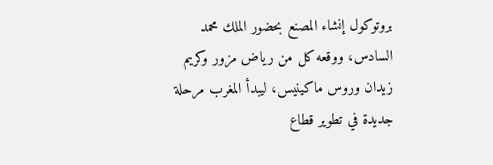بروتوكول إنشاء المصنع بحضور الملك محمد السادس، ووقعه كل من رياض مزور وكريم زيدان وروس ماكينيس، ليبدأ المغرب مرحلة جديدة في تطوير قطاع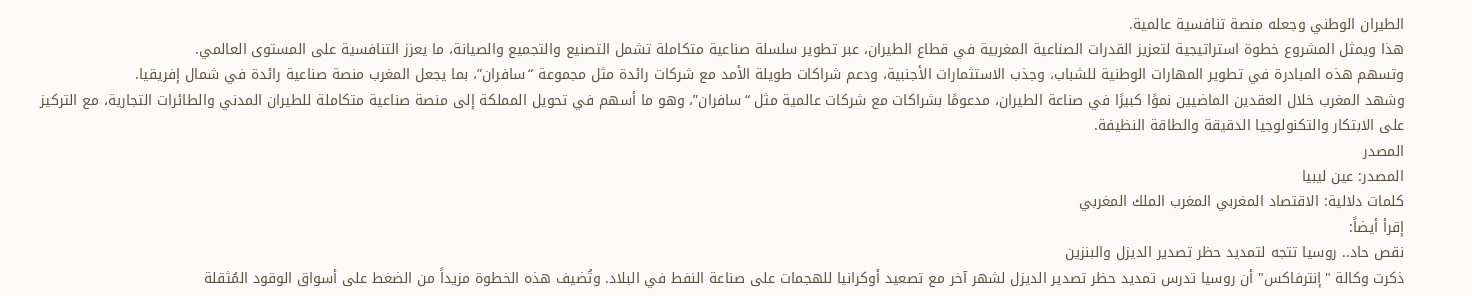الطيران الوطني وجعله منصة تنافسية عالمية.
هذا ويمثل المشروع خطوة استراتيجية لتعزيز القدرات الصناعية المغربية في قطاع الطيران، عبر تطوير سلسلة صناعية متكاملة تشمل التصنيع والتجميع والصيانة، ما يعزز التنافسية على المستوى العالمي.
وتسهم هذه المبادرة في تطوير المهارات الوطنية للشباب، وجذب الاستثمارات الأجنبية، ودعم شراكات طويلة الأمد مع شركات رائدة مثل مجموعة “سافران”، بما يجعل المغرب منصة صناعية رائدة في شمال إفريقيا.
وشهد المغرب خلال العقدين الماضيين نموًا كبيرًا في صناعة الطيران، مدعومًا بشراكات مع شركات عالمية مثل “سافران”، وهو ما أسهم في تحويل المملكة إلى منصة صناعية متكاملة للطيران المدني والطائرات التجارية، مع التركيز على الابتكار والتكنولوجيا الدقيقة والطاقة النظيفة.
المصدر
المصدر: عين ليبيا
كلمات دلالية: الاقتصاد المغربي المغرب الملك المغربي
إقرأ أيضاً:
نقص حاد.. روسيا تتجه لتمديد حظر تصدير الديزل والبنزين
ذكرت وكالة "إنترفاكس" أن روسيا تدرس تمديد حظر تصدير الديزل لشهر آخر مع تصعيد أوكرانيا للهجمات على صناعة النفط في البلاد. وتُضيف هذه الخطوة مزيداً من الضغط على أسواق الوقود المُثقلة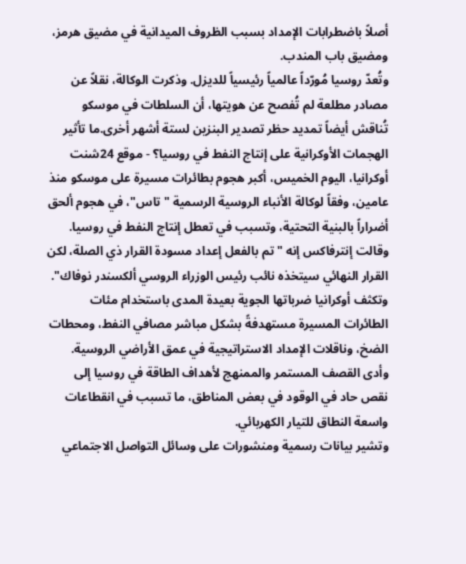أصلاً باضطرابات الإمداد بسبب الظروف الميدانية في مضيق هرمز، ومضيق باب المندب.
وتُعدّ روسيا مُورّداً عالمياً رئيسياً للديزل. وذكرت الوكالة، نقلاً عن مصادر مطلعة لم تُفصح عن هويتها، أن السلطات في موسكو تُناقش أيضاً تمديد حظر تصدير البنزين لستة أشهر أخرى.ما تأثير الهجمات الأوكرانية على إنتاج النفط في روسيا؟ - موقع 24شنت أوكرانيا، اليوم الخميس، أكبر هجوم بطائرات مسيرة على موسكو منذ عامين، وفقاً لوكالة الأنباء الروسية الرسمية "تاس"، في هجوم ألحق أضراراً بالبنية التحتية، وتسبب في تعطل إنتاج النفط في روسيا.
وقالت إنترفاكس إنه "تم بالفعل إعداد مسودة القرار ذي الصلة، لكن القرار النهائي سيتخذه نائب رئيس الوزراء الروسي ألكسندر نوفاك".
وتكثف أوكرانيا ضرباتها الجوية بعيدة المدى باستخدام مئات الطائرات المسيرة مستهدفةً بشكل مباشر مصافي النفط، ومحطات الضخ، وناقلات الإمداد الاستراتيجية في عمق الأراضي الروسية.
وأدى القصف المستمر والممنهج لأهداف الطاقة في روسيا إلى نقص حاد في الوقود في بعض المناطق، ما تسبب في انقطاعات واسعة النطاق للتيار الكهربائي.
وتشير بيانات رسمية ومنشورات على وسائل التواصل الاجتماعي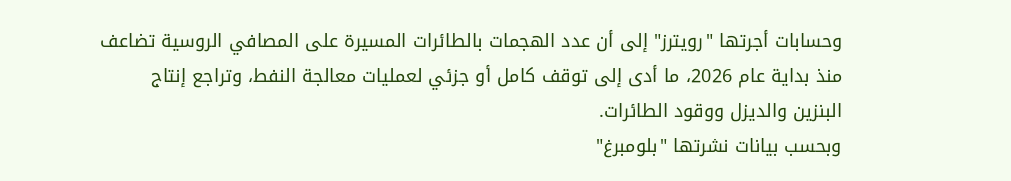وحسابات أجرتها "رويترز" إلى أن عدد الهجمات بالطائرات المسيرة على المصافي الروسية تضاعف منذ بداية عام 2026، ما أدى إلى توقف كامل أو جزئي لعمليات معالجة النفط، وتراجع إنتاج البنزين والديزل ووقود الطائرات.
وبحسب بيانات نشرتها "بلومبرغ"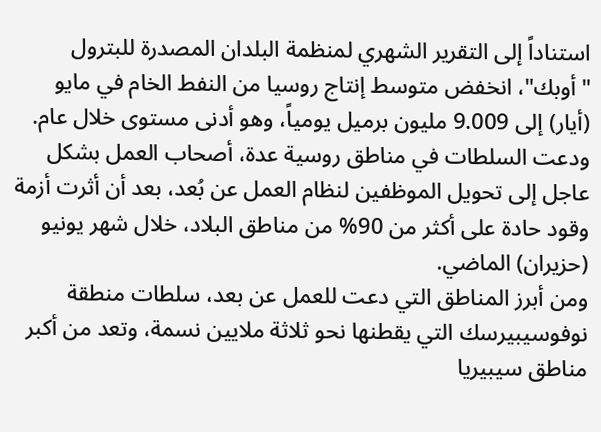استناداً إلى التقرير الشهري لمنظمة البلدان المصدرة للبترول "أوبك"، انخفض متوسط إنتاج روسيا من النفط الخام في مايو (أيار) إلى 9.009 مليون برميل يومياً، وهو أدنى مستوى خلال عام.
ودعت السلطات في مناطق روسية عدة، أصحاب العمل بشكل عاجل إلى تحويل الموظفين لنظام العمل عن بُعد، بعد أن أثرت أزمة وقود حادة على أكثر من 90% من مناطق البلاد، خلال شهر يونيو (حزيران) الماضي.
ومن أبرز المناطق التي دعت للعمل عن بعد، سلطات منطقة نوفوسيبيرسك التي يقطنها نحو ثلاثة ملايين نسمة، وتعد من أكبر مناطق سيبيريا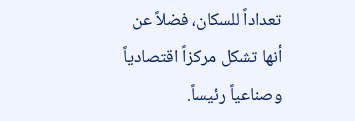تعداداً للسكان، فضلاً عن أنها تشكل مركزاً اقتصادياً وصناعياً رئيساً.